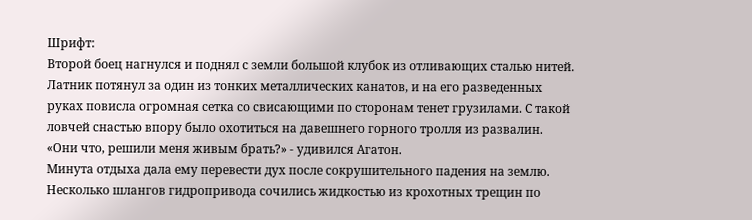Шрифт:
Второй боец нагнулся и поднял с земли большой клубок из отливающих сталью нитей. Латник потянул за один из тонких металлических канатов, и на его разведенных руках повисла огромная сетка со свисающими по сторонам тенет грузилами. С такой ловчей снастью впору было охотиться на давешнего горного тролля из развалин.
«Они что, решили меня живым брать?» - удивился Агатон.
Минута отдыха дала ему перевести дух после сокрушительного падения на землю. Несколько шлангов гидропривода сочились жидкостью из крохотных трещин по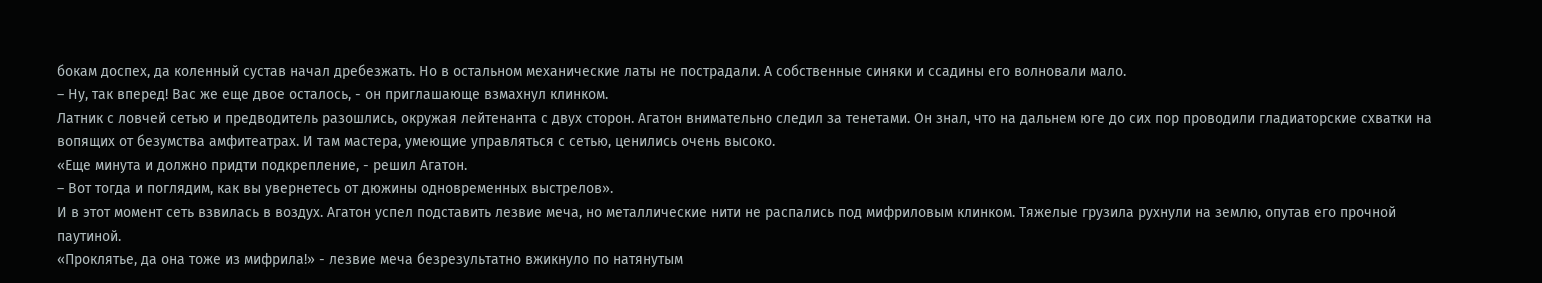бокам доспех, да коленный сустав начал дребезжать. Но в остальном механические латы не пострадали. А собственные синяки и ссадины его волновали мало.
– Ну, так вперед! Вас же еще двое осталось, - он приглашающе взмахнул клинком.
Латник с ловчей сетью и предводитель разошлись, окружая лейтенанта с двух сторон. Агатон внимательно следил за тенетами. Он знал, что на дальнем юге до сих пор проводили гладиаторские схватки на вопящих от безумства амфитеатрах. И там мастера, умеющие управляться с сетью, ценились очень высоко.
«Еще минута и должно придти подкрепление, - решил Агатон.
– Вот тогда и поглядим, как вы увернетесь от дюжины одновременных выстрелов».
И в этот момент сеть взвилась в воздух. Агатон успел подставить лезвие меча, но металлические нити не распались под мифриловым клинком. Тяжелые грузила рухнули на землю, опутав его прочной паутиной.
«Проклятье, да она тоже из мифрила!» - лезвие меча безрезультатно вжикнуло по натянутым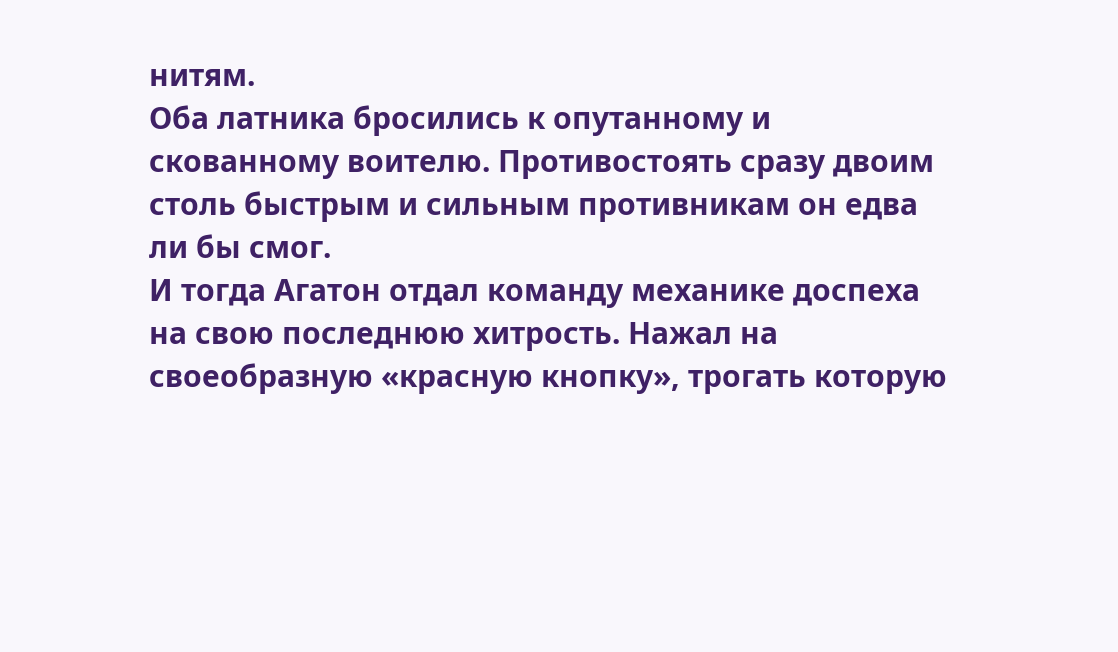нитям.
Оба латника бросились к опутанному и скованному воителю. Противостоять сразу двоим столь быстрым и сильным противникам он едва ли бы смог.
И тогда Агатон отдал команду механике доспеха на свою последнюю хитрость. Нажал на своеобразную «красную кнопку», трогать которую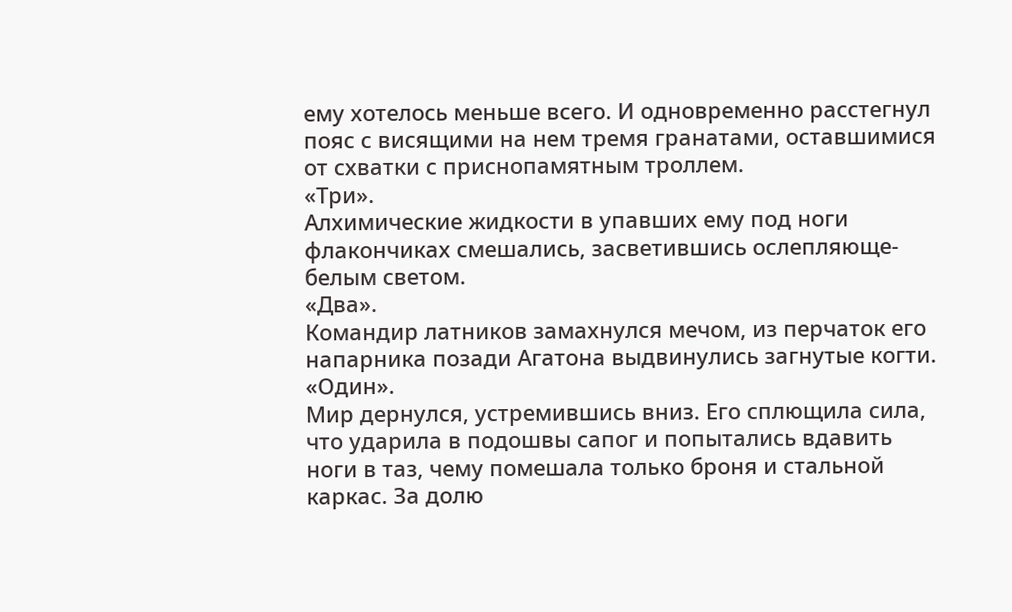ему хотелось меньше всего. И одновременно расстегнул пояс с висящими на нем тремя гранатами, оставшимися от схватки с приснопамятным троллем.
«Три».
Алхимические жидкости в упавших ему под ноги флакончиках смешались, засветившись ослепляюще-белым светом.
«Два».
Командир латников замахнулся мечом, из перчаток его напарника позади Агатона выдвинулись загнутые когти.
«Один».
Мир дернулся, устремившись вниз. Его сплющила сила, что ударила в подошвы сапог и попытались вдавить ноги в таз, чему помешала только броня и стальной каркас. За долю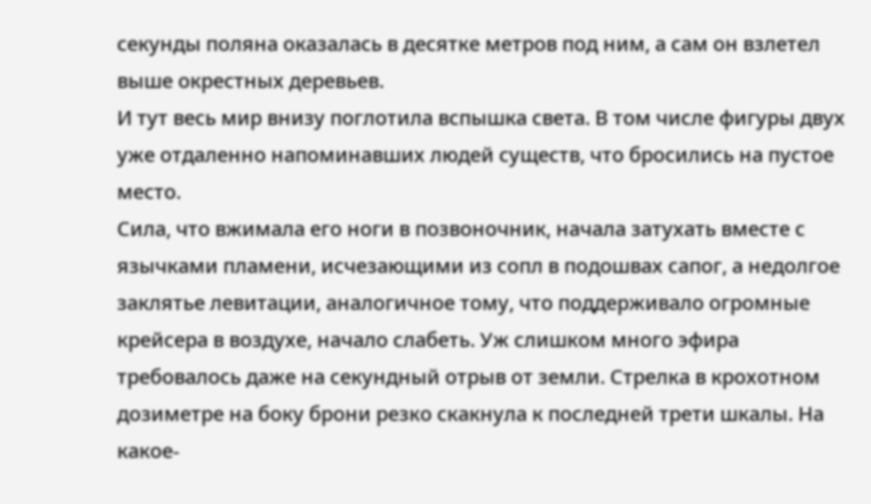секунды поляна оказалась в десятке метров под ним, а сам он взлетел выше окрестных деревьев.
И тут весь мир внизу поглотила вспышка света. В том числе фигуры двух уже отдаленно напоминавших людей существ, что бросились на пустое место.
Сила, что вжимала его ноги в позвоночник, начала затухать вместе с язычками пламени, исчезающими из сопл в подошвах сапог, а недолгое заклятье левитации, аналогичное тому, что поддерживало огромные крейсера в воздухе, начало слабеть. Уж слишком много эфира требовалось даже на секундный отрыв от земли. Стрелка в крохотном дозиметре на боку брони резко скакнула к последней трети шкалы. На какое-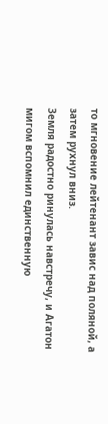то мгновение лейтенант завис над поляной, а затем рухнул вниз.
Земля радостно ринулась навстречу, и Агатон мигом вспомнил единственную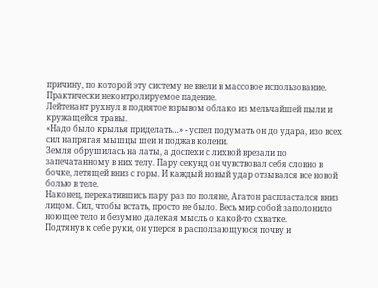причину, по которой эту систему не ввели в массовое использование. Практически неконтролируемое падение.
Лейтенант рухнул в поднятое взрывом облако из мельчайшей пыли и кружащейся травы.
«Надо было крылья приделать…» - успел подумать он до удара, изо всех сил напрягая мышцы шеи и поджав колени.
Земля обрушилась на латы, а доспехи с лихвой врезали по запечатанному в них телу. Пару секунд он чувствовал себя словно в бочке, летящей вниз с горы. И каждый новый удар отзывался все новой болью в теле.
Наконец, перекатившись пару раз по поляне, Агатон распластался вниз лицом. Сил, чтобы встать, просто не было. Весь мир собой заполонило ноющее тело и безумно далекая мысль о какой-то схватке.
Подтянув к себе руки, он уперся в расползающуюся почву и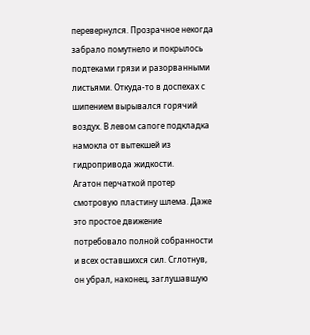перевернулся. Прозрачное некогда забрало помутнело и покрылось подтеками грязи и разорванными листьями. Откуда-то в доспехах с шипением вырывался горячий воздух. В левом сапоге подкладка намокла от вытекшей из гидропривода жидкости.
Агатон перчаткой протер смотровую пластину шлема. Даже это простое движение потребовало полной собранности и всех оставшихся сил. Сглотнув, он убрал, наконец, заглушавшую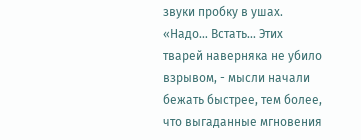звуки пробку в ушах.
«Надо… Встать... Этих тварей наверняка не убило взрывом, - мысли начали бежать быстрее, тем более, что выгаданные мгновения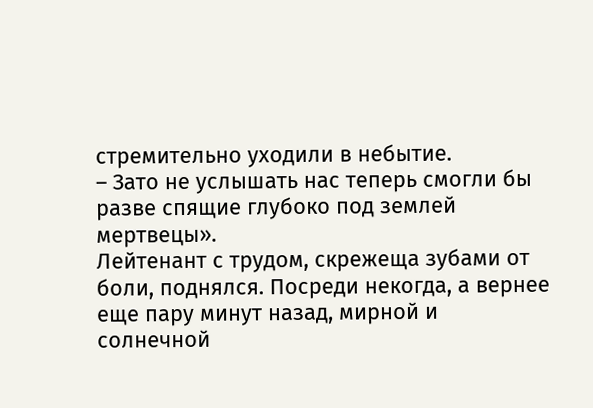стремительно уходили в небытие.
– Зато не услышать нас теперь смогли бы разве спящие глубоко под землей мертвецы».
Лейтенант с трудом, скрежеща зубами от боли, поднялся. Посреди некогда, а вернее еще пару минут назад, мирной и солнечной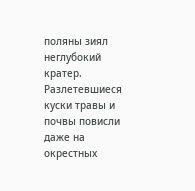поляны зиял неглубокий кратер. Разлетевшиеся куски травы и почвы повисли даже на окрестных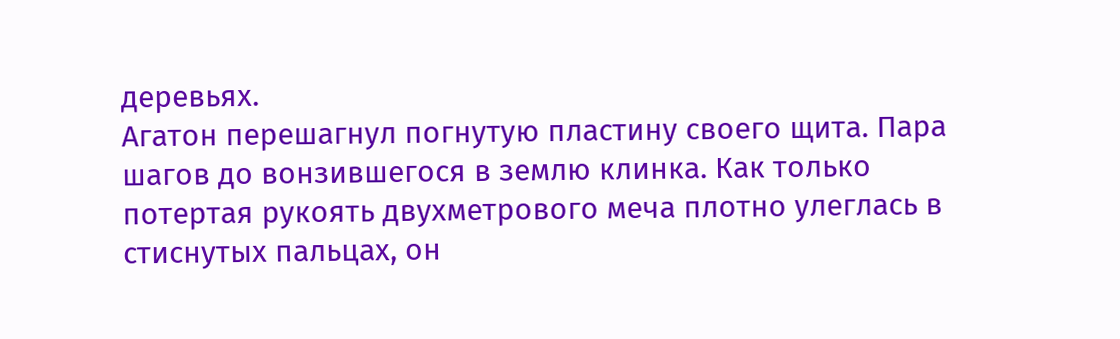деревьях.
Агатон перешагнул погнутую пластину своего щита. Пара шагов до вонзившегося в землю клинка. Как только потертая рукоять двухметрового меча плотно улеглась в стиснутых пальцах, он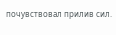почувствовал прилив сил.